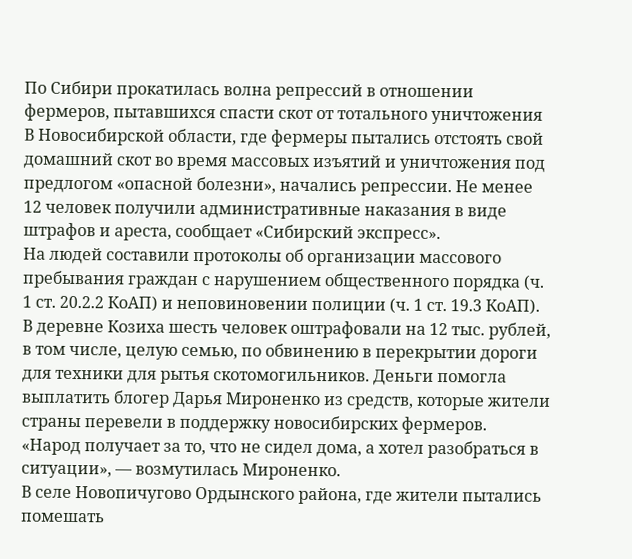По Сибири прокатилась волна репрессий в отношении фермеров, пытавшихся спасти скот от тотального уничтожения
В Новосибирской области, где фермеры пытались отстоять свой домашний скот во время массовых изъятий и уничтожения под предлогом «опасной болезни», начались репрессии. Не менее 12 человек получили административные наказания в виде штрафов и ареста, сообщает «Сибирский экспресс».
На людей составили протоколы об организации массового пребывания граждан с нарушением общественного порядка (ч. 1 ст. 20.2.2 КоАП) и неповиновении полиции (ч. 1 ст. 19.3 КоАП).
В деревне Козиха шесть человек оштрафовали на 12 тыс. рублей, в том числе, целую семью, по обвинению в перекрытии дороги для техники для рытья скотомогильников. Деньги помогла выплатить блогер Дарья Мироненко из средств, которые жители страны перевели в поддержку новосибирских фермеров.
«Народ получает за то, что не сидел дома, а хотел разобраться в ситуации», — возмутилась Мироненко.
В селе Новопичугово Ордынского района, где жители пытались помешать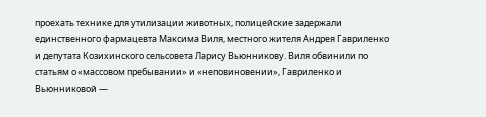проехать технике для утилизации животных, полицейские задержали единственного фармацевта Максима Виля, местного жителя Андрея Гавриленко и депутата Козихинского сельсовета Ларису Вьюнникову. Виля обвинили по статьям о «массовом пребывании» и «неповиновении», Гавриленко и Вьюнниковой —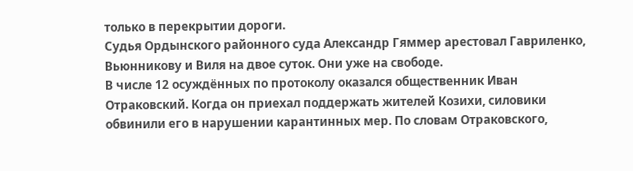только в перекрытии дороги.
Судья Ордынского районного суда Александр Гяммер арестовал Гавриленко, Вьюнникову и Виля на двое суток. Они уже на свободе.
В числе 12 осуждённых по протоколу оказался общественник Иван Отраковский. Когда он приехал поддержать жителей Козихи, силовики обвинили его в нарушении карантинных мер. По словам Отраковского,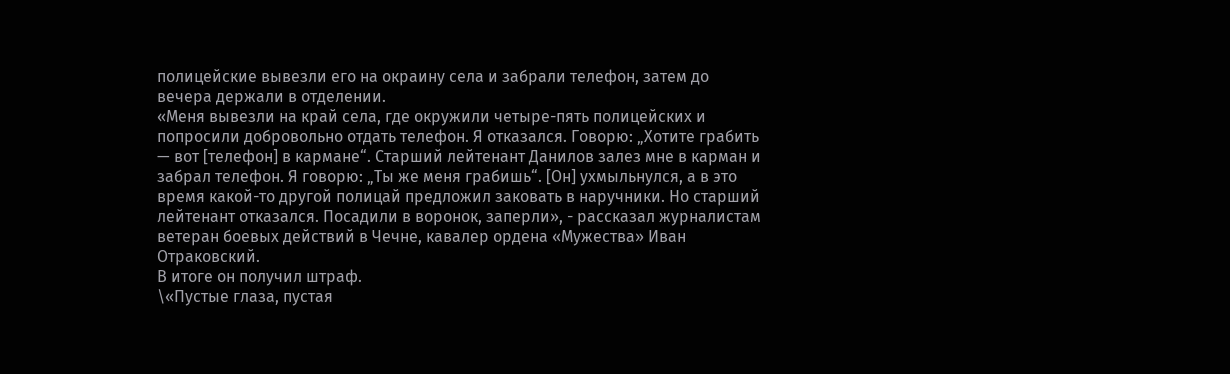полицейские вывезли его на окраину села и забрали телефон, затем до вечера держали в отделении.
«Меня вывезли на край села, где окружили четыре-пять полицейских и попросили добровольно отдать телефон. Я отказался. Говорю: „Хотите грабить — вот [телефон] в кармане“. Старший лейтенант Данилов залез мне в карман и забрал телефон. Я говорю: „Ты же меня грабишь“. [Он] ухмыльнулся, а в это время какой-то другой полицай предложил заковать в наручники. Но старший лейтенант отказался. Посадили в воронок, заперли», - рассказал журналистам ветеран боевых действий в Чечне, кавалер ордена «Мужества» Иван Отраковский.
В итоге он получил штраф.
\«Пустые глаза, пустая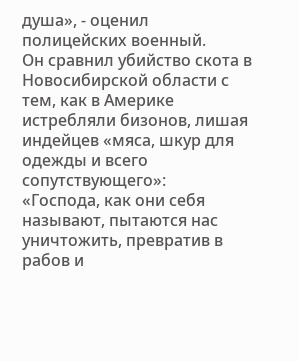душа», - оценил полицейских военный.
Он сравнил убийство скота в Новосибирской области с тем, как в Америке истребляли бизонов, лишая индейцев «мяса, шкур для одежды и всего сопутствующего»:
«Господа, как они себя называют, пытаются нас уничтожить, превратив в рабов и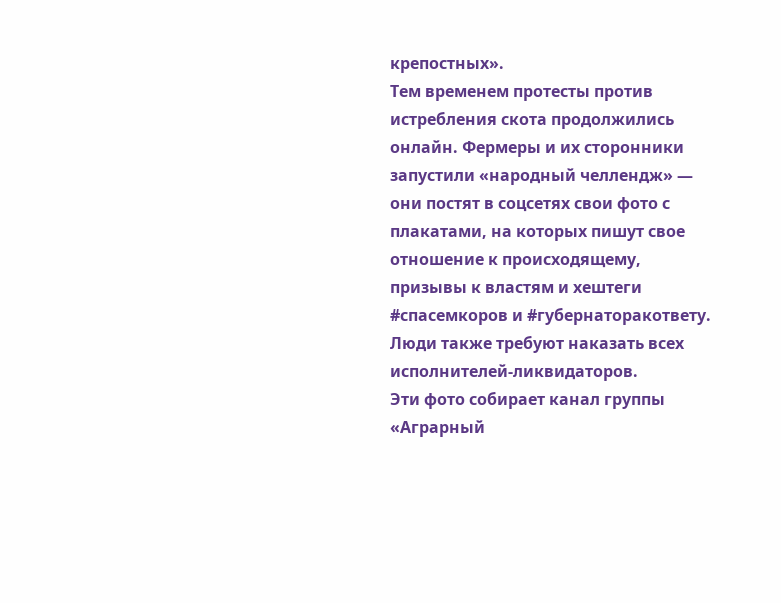крепостных».
Тем временем протесты против истребления скота продолжились онлайн. Фермеры и их сторонники запустили «народный челлендж» — они постят в соцсетях свои фото с плакатами, на которых пишут свое отношение к происходящему, призывы к властям и хештеги #спасемкоров и #губернаторакответу. Люди также требуют наказать всех исполнителей-ликвидаторов.
Эти фото собирает канал группы «Аграрный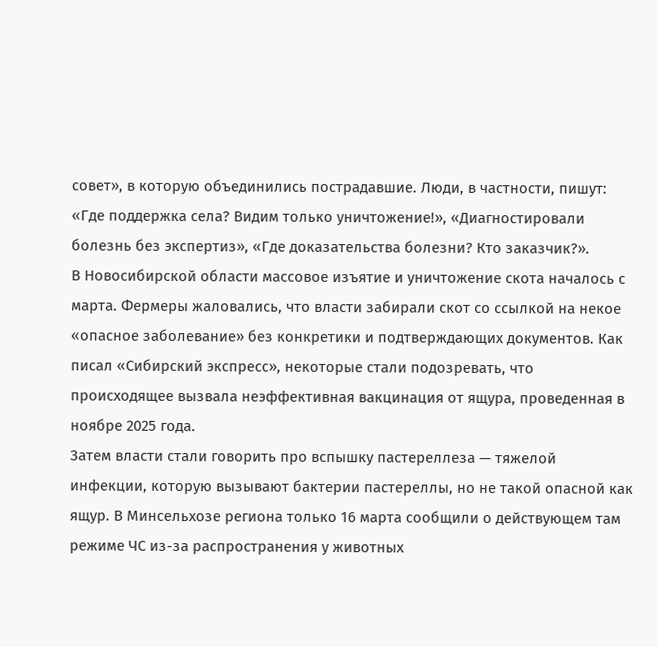совет», в которую объединились пострадавшие. Люди, в частности, пишут:
«Где поддержка села? Видим только уничтожение!», «Диагностировали болезнь без экспертиз», «Где доказательства болезни? Кто заказчик?».
В Новосибирской области массовое изъятие и уничтожение скота началось с марта. Фермеры жаловались, что власти забирали скот со ссылкой на некое «опасное заболевание» без конкретики и подтверждающих документов. Как писал «Сибирский экспресс», некоторые стали подозревать, что происходящее вызвала неэффективная вакцинация от ящура, проведенная в ноябре 2025 года.
Затем власти стали говорить про вспышку пастереллеза — тяжелой инфекции, которую вызывают бактерии пастереллы, но не такой опасной как ящур. В Минсельхозе региона только 16 марта сообщили о действующем там режиме ЧС из-за распространения у животных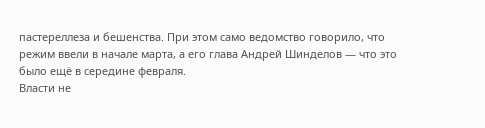пастереллеза и бешенства. При этом само ведомство говорило, что режим ввели в начале марта, а его глава Андрей Шинделов — что это было ещё в середине февраля.
Власти не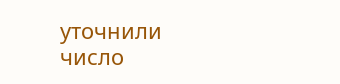уточнили число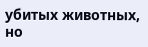убитых животных, но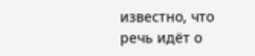известно, что речь идёт о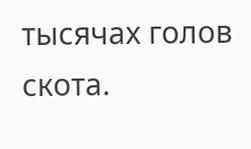тысячах голов скота.